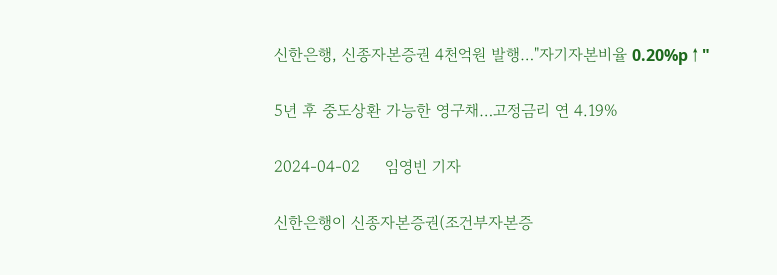신한은행, 신종자본증권 4천억원 발행…"자기자본비율 0.20%p↑"

5년 후 중도상환 가능한 영구채…고정금리 연 4.19%

2024-04-02     임영빈 기자

신한은행이 신종자본증권(조건부자본증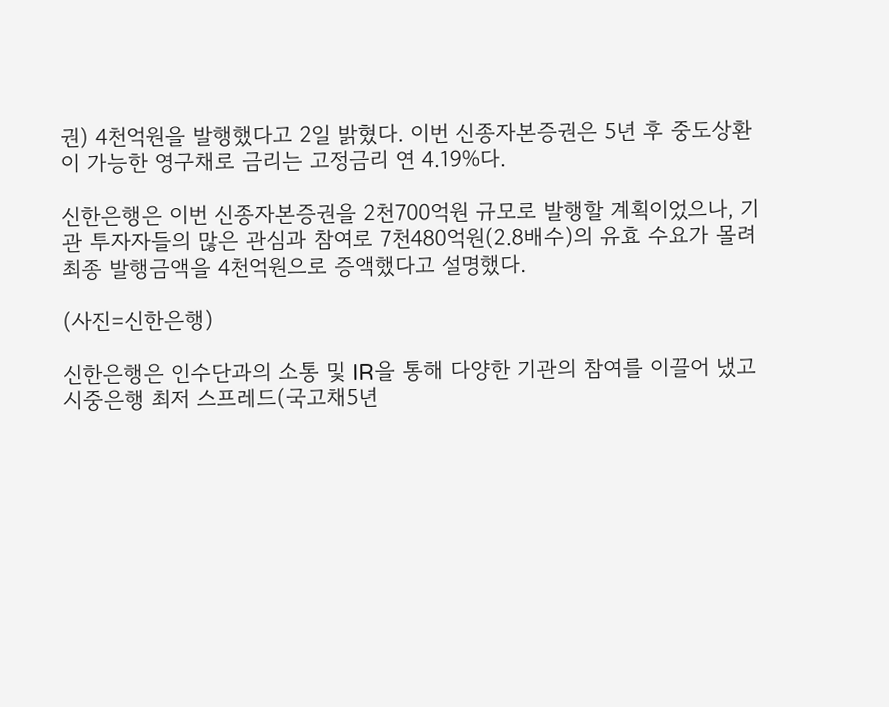권) 4천억원을 발행했다고 2일 밝혔다. 이번 신종자본증권은 5년 후 중도상환이 가능한 영구채로 금리는 고정금리 연 4.19%다.

신한은행은 이번 신종자본증권을 2천700억원 규모로 발행할 계획이었으나, 기관 투자자들의 많은 관심과 참여로 7천480억원(2.8배수)의 유효 수요가 몰려 최종 발행금액을 4천억원으로 증액했다고 설명했다.

(사진=신한은행)

신한은행은 인수단과의 소통 및 IR을 통해 다양한 기관의 참여를 이끌어 냈고 시중은행 최저 스프레드(국고채5년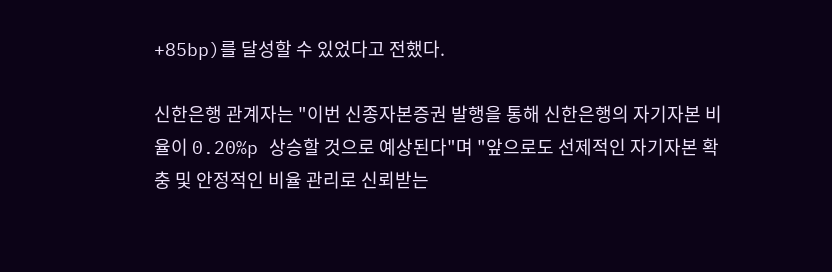+85bp)를 달성할 수 있었다고 전했다.

신한은행 관계자는 "이번 신종자본증권 발행을 통해 신한은행의 자기자본 비율이 0.20%p 상승할 것으로 예상된다"며 "앞으로도 선제적인 자기자본 확충 및 안정적인 비율 관리로 신뢰받는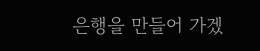은행을 만들어 가겠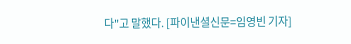다"고 말했다. [파이낸셜신문=임영빈 기자]